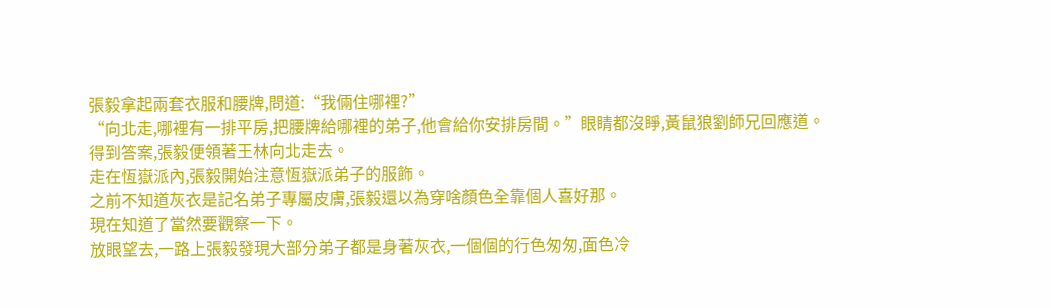張毅拿起兩套衣服和腰牌,問道:“我倆住哪裡?”
“向北走,哪裡有一排平房,把腰牌給哪裡的弟子,他會給你安排房間。”眼睛都沒睜,黃鼠狼劉師兄回應道。
得到答案,張毅便領著王林向北走去。
走在恆嶽派內,張毅開始注意恆嶽派弟子的服飾。
之前不知道灰衣是記名弟子專屬皮膚,張毅還以為穿啥顏色全靠個人喜好那。
現在知道了當然要觀察一下。
放眼望去,一路上張毅發現大部分弟子都是身著灰衣,一個個的行色匆匆,面色冷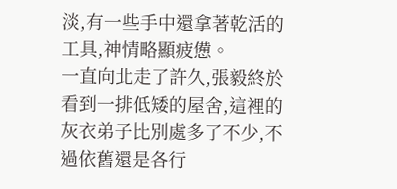淡,有一些手中還拿著乾活的工具,神情略顯疲憊。
一直向北走了許久,張毅終於看到一排低矮的屋舍,這裡的灰衣弟子比別處多了不少,不過依舊還是各行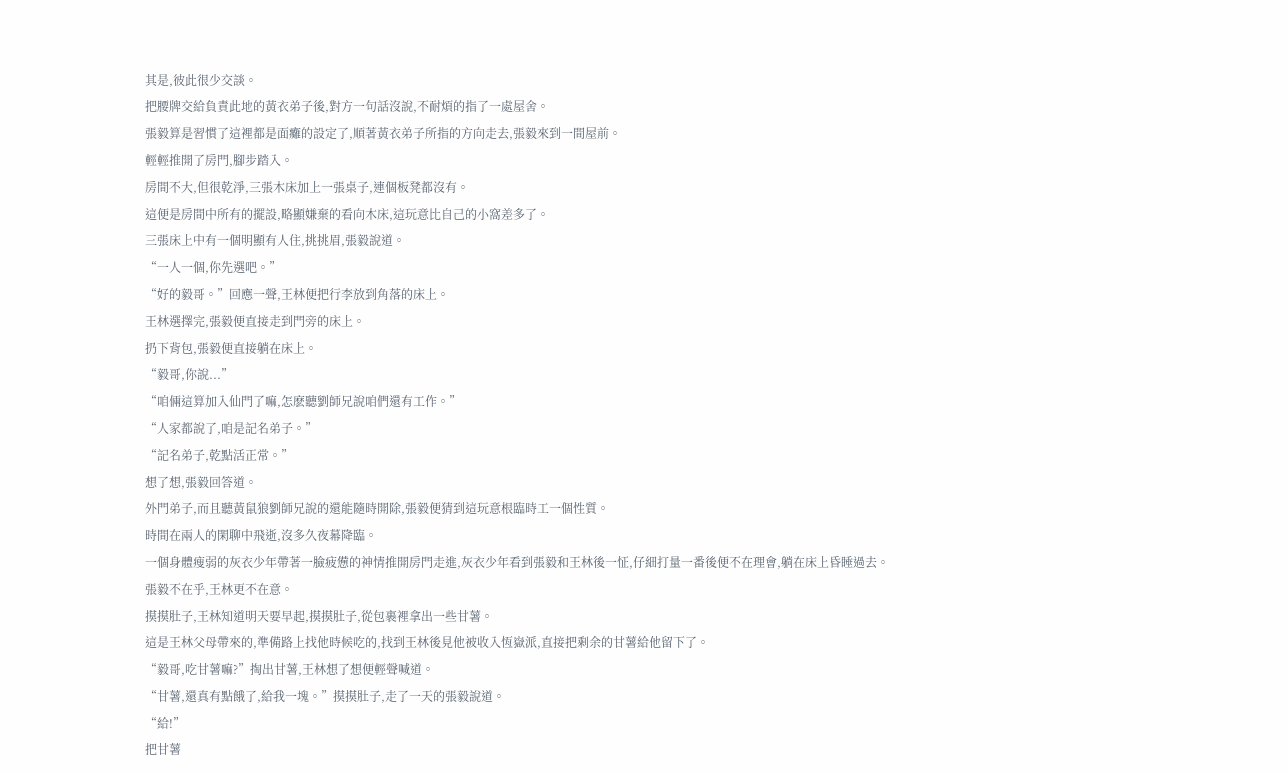其是,彼此很少交談。
把腰牌交給負責此地的黃衣弟子後,對方一句話沒說,不耐煩的指了一處屋舍。
張毅算是習慣了這裡都是面癱的設定了,順著黃衣弟子所指的方向走去,張毅來到一間屋前。
輕輕推開了房門,腳步踏入。
房間不大,但很乾淨,三張木床加上一張桌子,連個板凳都沒有。
這便是房間中所有的擺設,略顯嫌棄的看向木床,這玩意比自己的小窩差多了。
三張床上中有一個明顯有人住,挑挑眉,張毅說道。
“一人一個,你先選吧。”
“好的毅哥。”回應一聲,王林便把行李放到角落的床上。
王林選擇完,張毅便直接走到門旁的床上。
扔下背包,張毅便直接躺在床上。
“毅哥,你說...”
“咱倆這算加入仙門了嘛,怎麽聽劉師兄說咱們還有工作。”
“人家都說了,咱是記名弟子。”
“記名弟子,乾點活正常。”
想了想,張毅回答道。
外門弟子,而且聽黃鼠狼劉師兄說的還能隨時開除,張毅便猜到這玩意根臨時工一個性質。
時間在兩人的閑聊中飛逝,沒多久夜幕降臨。
一個身體瘦弱的灰衣少年帶著一臉疲憊的神情推開房門走進,灰衣少年看到張毅和王林後一怔,仔細打量一番後便不在理會,躺在床上昏睡過去。
張毅不在乎,王林更不在意。
摸摸肚子,王林知道明天要早起,摸摸肚子,從包裹裡拿出一些甘薯。
這是王林父母帶來的,準備路上找他時候吃的,找到王林後見他被收入恆嶽派,直接把剩余的甘薯給他留下了。
“毅哥,吃甘薯嘛?”掏出甘薯,王林想了想便輕聲喊道。
“甘薯,還真有點餓了,給我一塊。”摸摸肚子,走了一天的張毅說道。
“給!”
把甘薯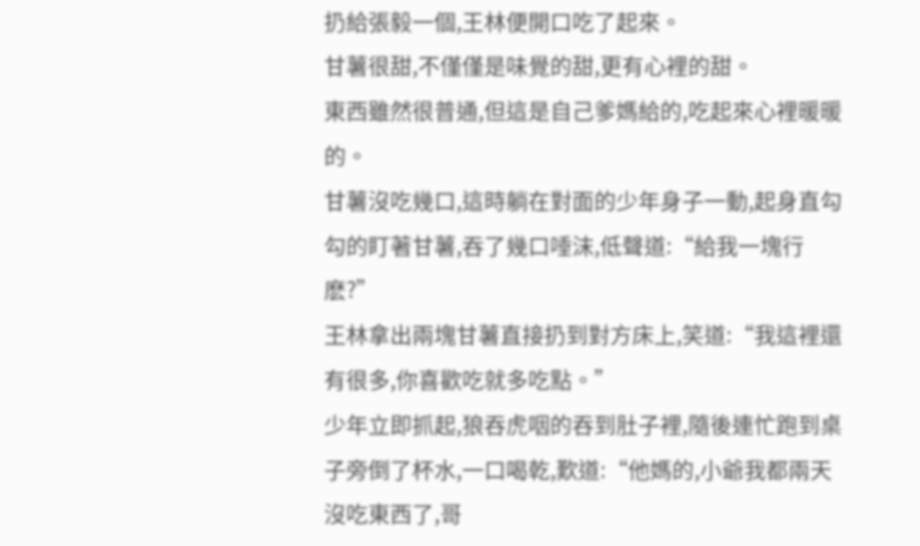扔給張毅一個,王林便開口吃了起來。
甘薯很甜,不僅僅是味覺的甜,更有心裡的甜。
東西雖然很普通,但這是自己爹媽給的,吃起來心裡暖暖的。
甘薯沒吃幾口,這時躺在對面的少年身子一動,起身直勾勾的盯著甘薯,吞了幾口唾沫,低聲道:“給我一塊行麽?”
王林拿出兩塊甘薯直接扔到對方床上,笑道:“我這裡還有很多,你喜歡吃就多吃點。”
少年立即抓起,狼吞虎咽的吞到肚子裡,隨後連忙跑到桌子旁倒了杯水,一口喝乾,歎道:“他媽的,小爺我都兩天沒吃東西了,哥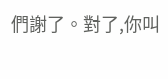們謝了。對了,你叫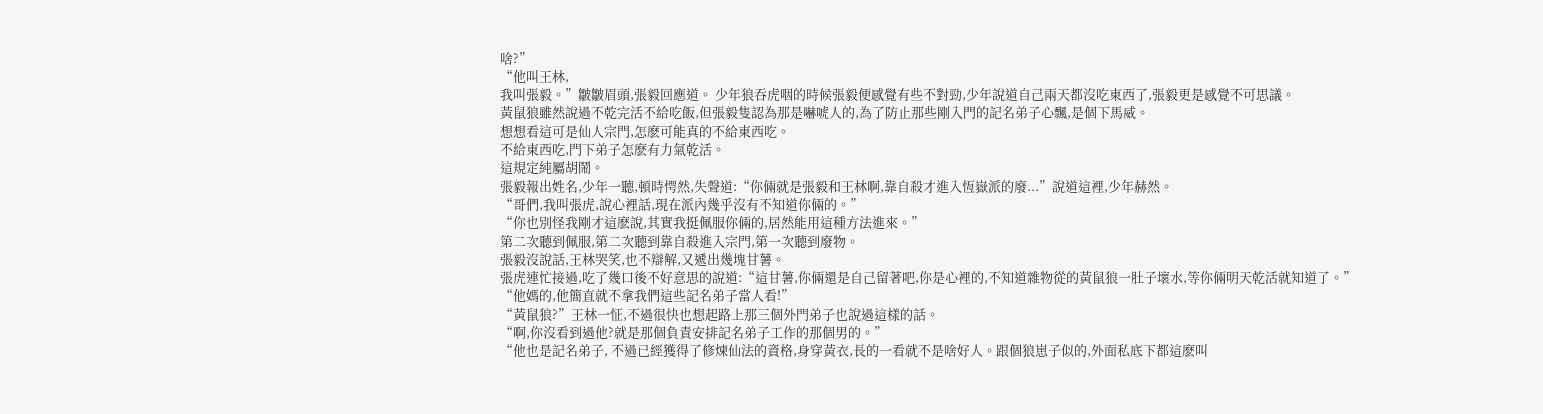啥?”
“他叫王林,
我叫張毅。”皺皺眉頭,張毅回應道。 少年狼吞虎咽的時候張毅便感覺有些不對勁,少年說道自己兩天都沒吃東西了,張毅更是感覺不可思議。
黃鼠狼雖然說過不乾完活不給吃飯,但張毅隻認為那是嚇唬人的,為了防止那些剛入門的記名弟子心飄,是個下馬威。
想想看這可是仙人宗門,怎麽可能真的不給東西吃。
不給東西吃,門下弟子怎麽有力氣乾活。
這規定純屬胡鬧。
張毅報出姓名,少年一聽,頓時愕然,失聲道:“你倆就是張毅和王林啊,靠自殺才進入恆嶽派的廢...”說道這裡,少年赫然。
“哥們,我叫張虎,說心裡話,現在派內幾乎沒有不知道你倆的。”
“你也別怪我剛才這麽說,其實我挺佩服你倆的,居然能用這種方法進來。”
第二次聽到佩服,第二次聽到靠自殺進入宗門,第一次聽到廢物。
張毅沒說話,王林哭笑,也不辯解,又遞出幾塊甘薯。
張虎連忙接過,吃了幾口後不好意思的說道:“這甘薯,你倆還是自己留著吧,你是心裡的,不知道雜物從的黃鼠狼一肚子壞水,等你倆明天乾活就知道了。”
“他媽的,他簡直就不拿我們這些記名弟子當人看!”
“黃鼠狼?”王林一怔,不過很快也想起路上那三個外門弟子也說過這樣的話。
“啊,你沒看到過他?就是那個負責安排記名弟子工作的那個男的。”
“他也是記名弟子, 不過已經獲得了修煉仙法的資格,身穿黃衣,長的一看就不是啥好人。跟個狼崽子似的,外面私底下都這麽叫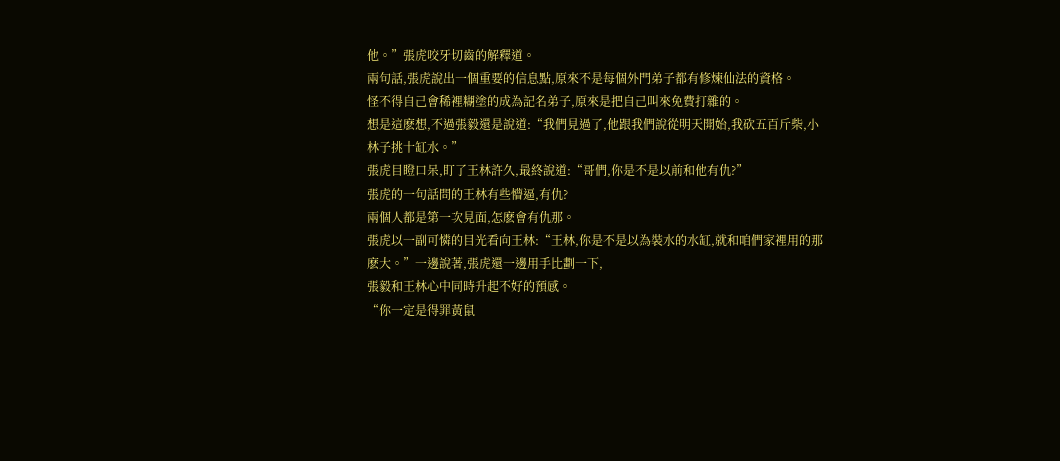他。”張虎咬牙切齒的解釋道。
兩句話,張虎說出一個重要的信息點,原來不是每個外門弟子都有修煉仙法的資格。
怪不得自己會稀裡糊塗的成為記名弟子,原來是把自己叫來免費打雜的。
想是這麽想,不過張毅還是說道:“我們見過了,他跟我們說從明天開始,我砍五百斤柴,小林子挑十缸水。”
張虎目瞪口呆,盯了王林許久,最終說道:“哥們,你是不是以前和他有仇?”
張虎的一句話問的王林有些懵逼,有仇?
兩個人都是第一次見面,怎麽會有仇那。
張虎以一副可憐的目光看向王林:“王林,你是不是以為裝水的水缸,就和咱們家裡用的那麽大。”一邊說著,張虎還一邊用手比劃一下,
張毅和王林心中同時升起不好的預感。
“你一定是得罪黃鼠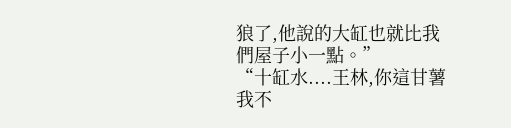狼了,他說的大缸也就比我們屋子小一點。”
“十缸水....王林,你這甘薯我不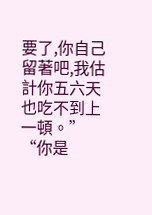要了,你自己留著吧,我估計你五六天也吃不到上一頓。”
“你是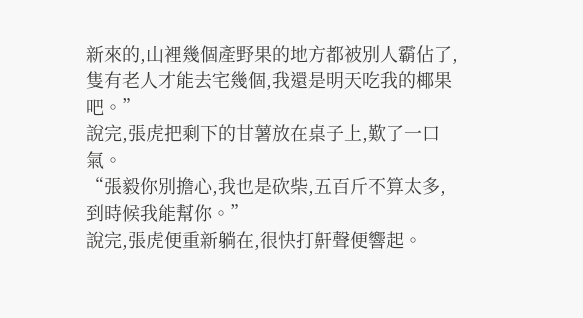新來的,山裡幾個產野果的地方都被別人霸佔了,隻有老人才能去宅幾個,我還是明天吃我的椰果吧。”
說完,張虎把剩下的甘薯放在桌子上,歎了一口氣。
“張毅你別擔心,我也是砍柴,五百斤不算太多,到時候我能幫你。”
說完,張虎便重新躺在,很快打鼾聲便響起。